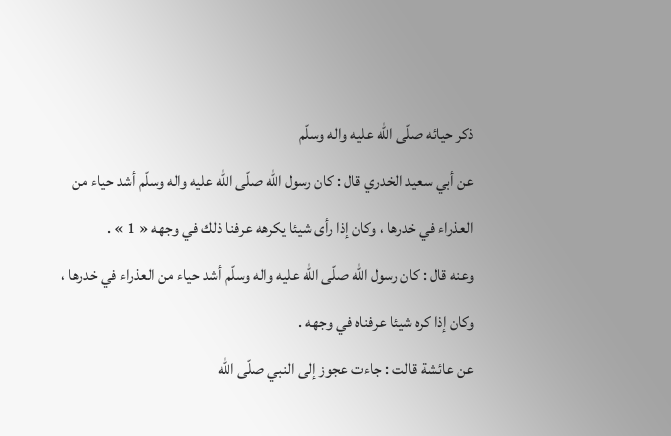ذكر حيائه صلّى اللّه عليه واله وسلّم
عن أبي سعيد الخدري قال : كان رسول اللّه صلّى اللّه عليه واله وسلّم أشد حياء من العذراء في خدرها ، وكان إذا رأى شيئا يكرهه عرفنا ذلك في وجهه « 1 » .
وعنه قال : كان رسول اللّه صلّى اللّه عليه واله وسلّم أشد حياء من العذراء في خدرها ، وكان إذا كره شيئا عرفناه في وجهه .
عن عائشة قالت : جاءت عجوز إلى النبي صلّى اللّه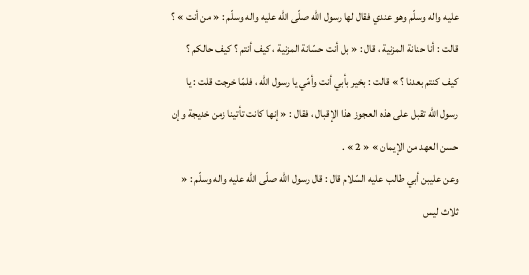عليه واله وسلّم وهو عندي فقال لها رسول اللّه صلّى اللّه عليه واله وسلّم : « من أنت » ؟ قالت : أنا حنانة المزنية ، قال : « بل أنت حسّانة المزنية ، كيف أنتم ؟ كيف حالكم ؟ كيف كنتم بعدنا ؟ » قالت : بخير بأبي أنت وأمّي يا رسول اللّه ، فلمّا خرجت قلت : يا رسول اللّه تقبل على هذه العجوز هذا الإقبال ، فقال : « إنها كانت تأتينا زمن خديجة وإن حسن العهد من الإيمان » « 2 » .
وعن عليبن أبي طالب عليه السّلام قال : قال رسول اللّه صلّى اللّه عليه واله وسلّم : « ثلاث ليس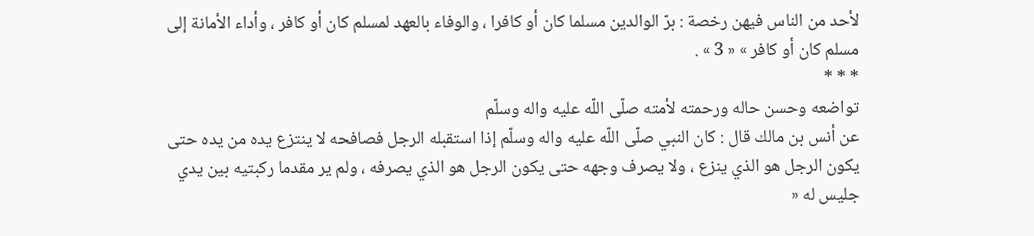لأحد من الناس فيهن رخصة : برّ الوالدين مسلما كان أو كافرا ، والوفاء بالعهد لمسلم كان أو كافر ، وأداء الأمانة إلى مسلم كان أو كافر » « 3 » .
* * *
تواضعه وحسن حاله ورحمته لأمته صلّى اللّه عليه واله وسلّم
عن أنس بن مالك قال : كان النبي صلّى اللّه عليه واله وسلّم إذا استقبله الرجل فصافحه لا ينتزع يده من يده حتى يكون الرجل هو الذي ينزع ، ولا يصرف وجهه حتى يكون الرجل هو الذي يصرفه ، ولم ير مقدما ركبتيه بين يدي جليس له «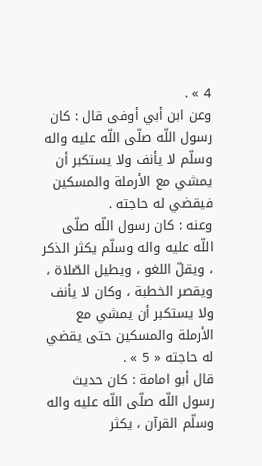4 » .
وعن ابن أبي أوفى قال : كان رسول اللّه صلّى اللّه عليه واله وسلّم لا يأنف ولا يستكبر أن يمشي مع الأرملة والمسكين فيقضي له حاجته .
وعنه : كان رسول اللّه صلّى اللّه عليه واله وسلّم يكثر الذكر ، ويقلّ اللغو ، ويطيل الصّلاة ، ويقصر الخطبة ، وكان لا يأنف ولا يستكبر أن يمشي مع الأرملة والمسكين حتى يقضي له حاجته « 5 » .
قال أبو امامة : كان حديث رسول اللّه صلّى اللّه عليه واله وسلّم القرآن ، يكثر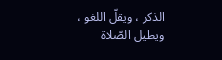الذكر ، ويقلّ اللغو ، ويطيل الصّلاة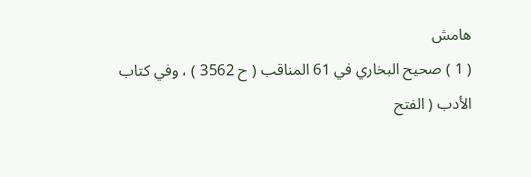هامش
( 1 ) صحيح البخاري في 61 المناقب ( ح 3562 ) ، وفي كتاب الأدب ( الفتح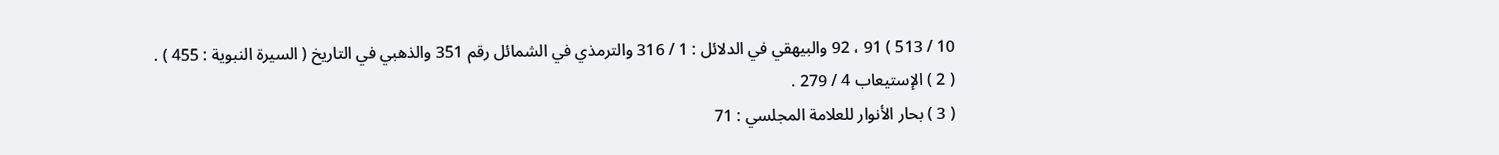10 / 513 ) 91 ، 92 والبيهقي في الدلائل : 1 / 316 والترمذي في الشمائل رقم 351 والذهبي في التاريخ ( السيرة النبوية : 455 ) .
( 2 ) الإستيعاب 4 / 279 .
( 3 ) بحار الأنوار للعلامة المجلسي : 71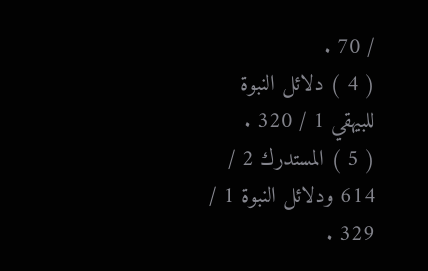/ 70 .
( 4 ) دلائل النبوة للبيهقي 1 / 320 .
( 5 ) المستدرك 2 / 614 ودلائل النبوة 1 / 329 .